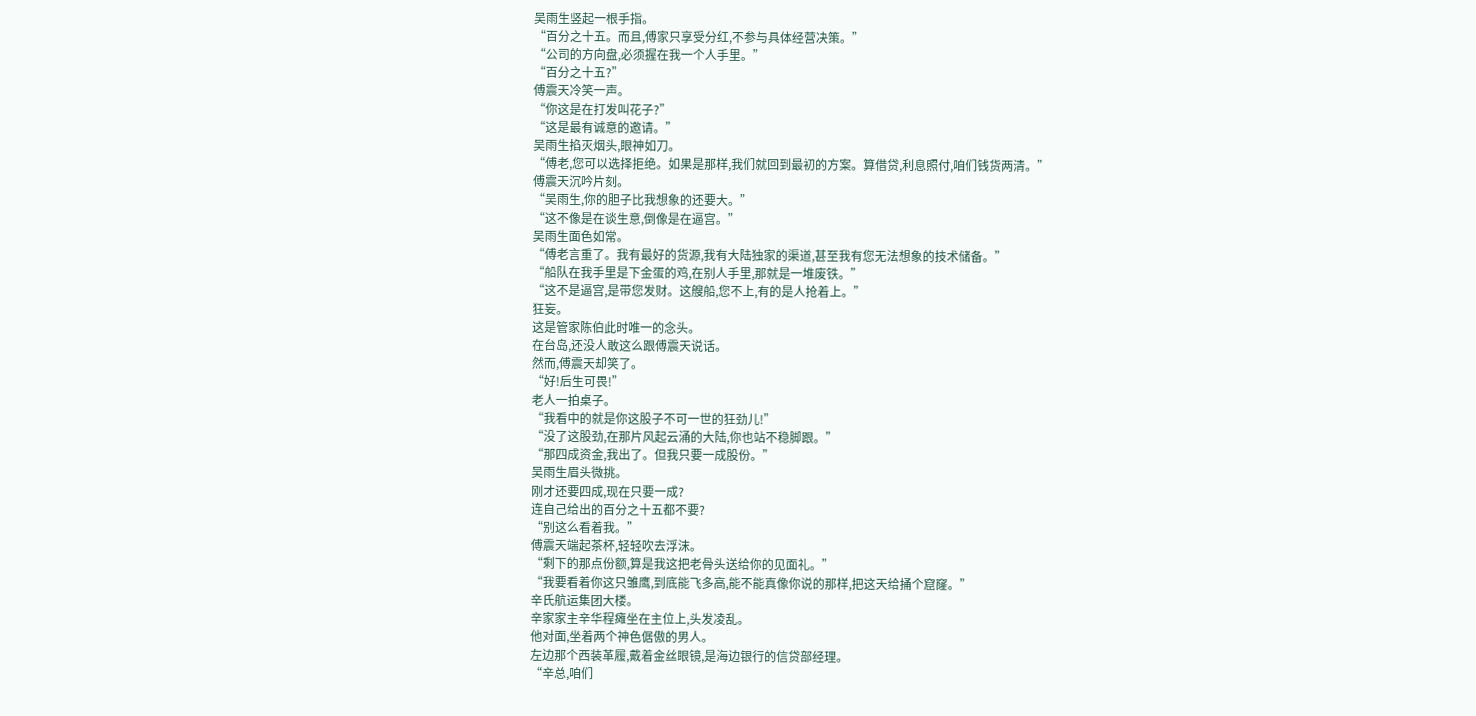吴雨生竖起一根手指。
“百分之十五。而且,傅家只享受分红,不参与具体经营决策。”
“公司的方向盘,必须握在我一个人手里。”
“百分之十五?”
傅震天冷笑一声。
“你这是在打发叫花子?”
“这是最有诚意的邀请。”
吴雨生掐灭烟头,眼神如刀。
“傅老,您可以选择拒绝。如果是那样,我们就回到最初的方案。算借贷,利息照付,咱们钱货两清。”
傅震天沉吟片刻。
“吴雨生,你的胆子比我想象的还要大。”
“这不像是在谈生意,倒像是在逼宫。”
吴雨生面色如常。
“傅老言重了。我有最好的货源,我有大陆独家的渠道,甚至我有您无法想象的技术储备。”
“船队在我手里是下金蛋的鸡,在别人手里,那就是一堆废铁。”
“这不是逼宫,是带您发财。这艘船,您不上,有的是人抢着上。”
狂妄。
这是管家陈伯此时唯一的念头。
在台岛,还没人敢这么跟傅震天说话。
然而,傅震天却笑了。
“好!后生可畏!”
老人一拍桌子。
“我看中的就是你这股子不可一世的狂劲儿!”
“没了这股劲,在那片风起云涌的大陆,你也站不稳脚跟。”
“那四成资金,我出了。但我只要一成股份。”
吴雨生眉头微挑。
刚才还要四成,现在只要一成?
连自己给出的百分之十五都不要?
“别这么看着我。”
傅震天端起茶杯,轻轻吹去浮沫。
“剩下的那点份额,算是我这把老骨头送给你的见面礼。”
“我要看着你这只雏鹰,到底能飞多高,能不能真像你说的那样,把这天给捅个窟窿。”
辛氏航运集团大楼。
辛家家主辛华程瘫坐在主位上,头发凌乱。
他对面,坐着两个神色倨傲的男人。
左边那个西装革履,戴着金丝眼镜,是海边银行的信贷部经理。
“辛总,咱们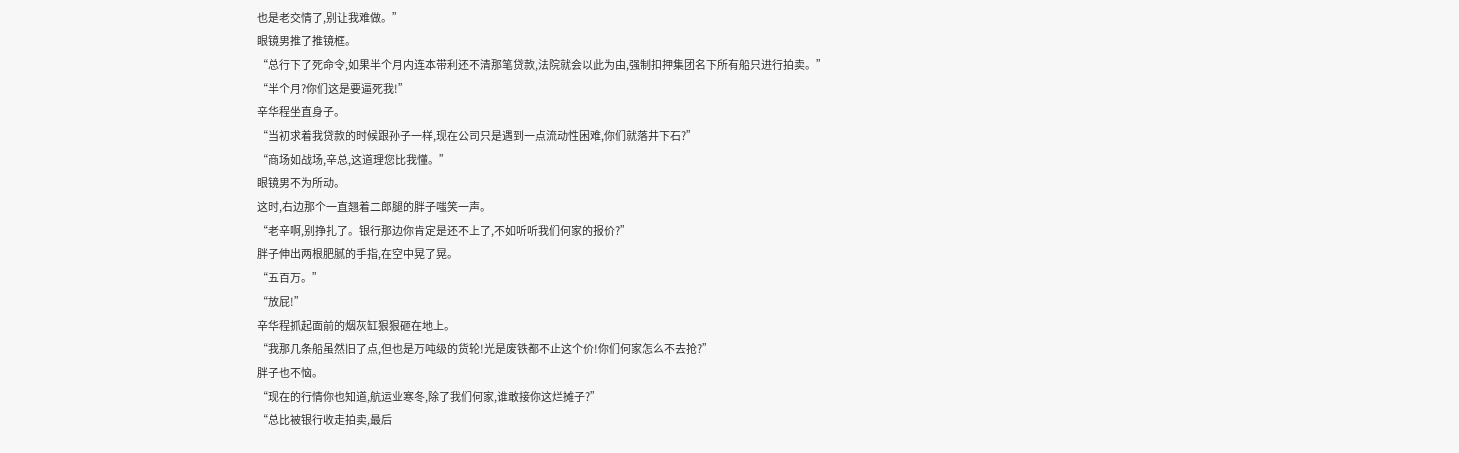也是老交情了,别让我难做。”
眼镜男推了推镜框。
“总行下了死命令,如果半个月内连本带利还不清那笔贷款,法院就会以此为由,强制扣押集团名下所有船只进行拍卖。”
“半个月?你们这是要逼死我!”
辛华程坐直身子。
“当初求着我贷款的时候跟孙子一样,现在公司只是遇到一点流动性困难,你们就落井下石?”
“商场如战场,辛总,这道理您比我懂。”
眼镜男不为所动。
这时,右边那个一直翘着二郎腿的胖子嗤笑一声。
“老辛啊,别挣扎了。银行那边你肯定是还不上了,不如听听我们何家的报价?”
胖子伸出两根肥腻的手指,在空中晃了晃。
“五百万。”
“放屁!”
辛华程抓起面前的烟灰缸狠狠砸在地上。
“我那几条船虽然旧了点,但也是万吨级的货轮!光是废铁都不止这个价!你们何家怎么不去抢?”
胖子也不恼。
“现在的行情你也知道,航运业寒冬,除了我们何家,谁敢接你这烂摊子?”
“总比被银行收走拍卖,最后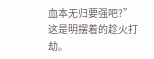血本无归要强吧?”
这是明摆着的趁火打劫。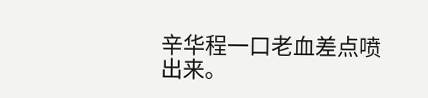辛华程一口老血差点喷出来。